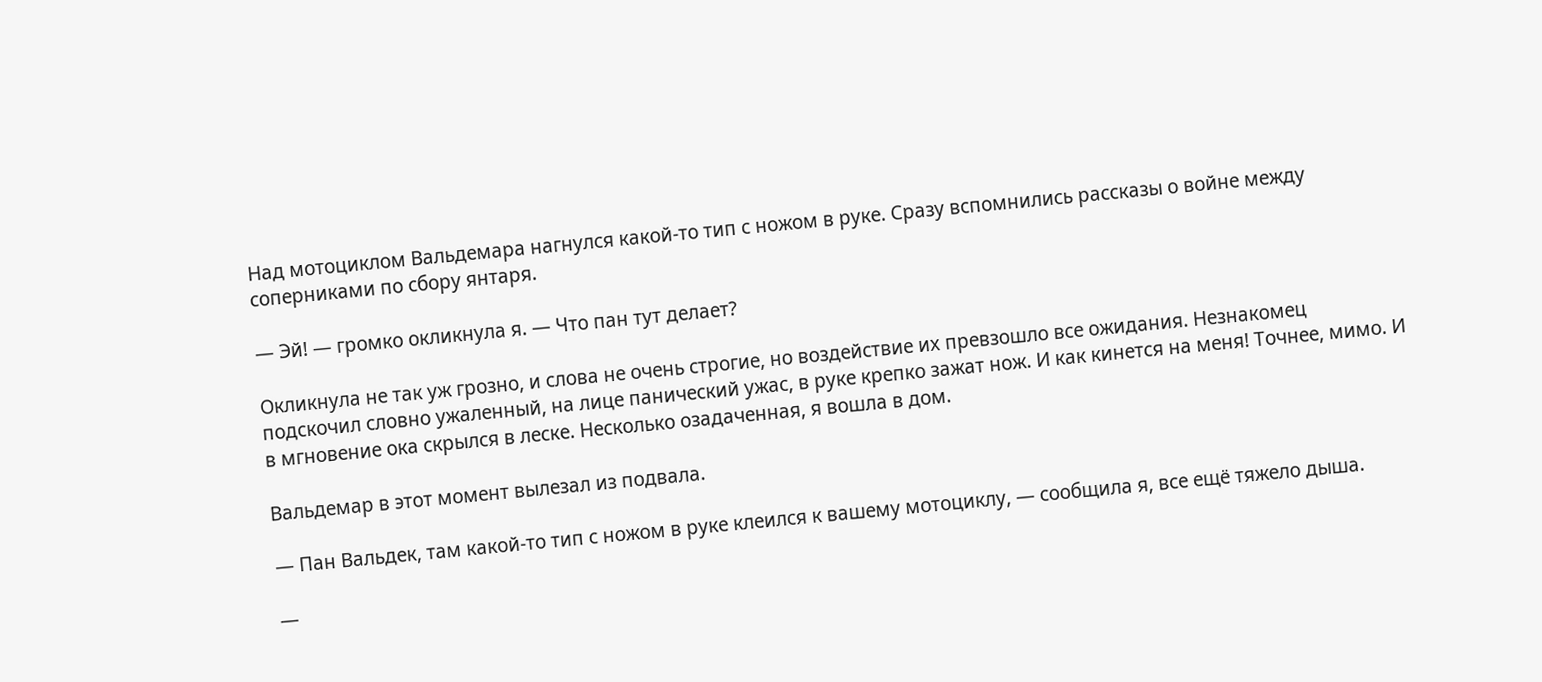Над мотоциклом Вальдемара нагнулся какой-то тип с ножом в руке. Сразу вспомнились рассказы о войне между соперниками по сбору янтаря.

— Эй! — громко окликнула я. — Что пан тут делает?

Окликнула не так уж грозно, и слова не очень строгие, но воздействие их превзошло все ожидания. Незнакомец подскочил словно ужаленный, на лице панический ужас, в руке крепко зажат нож. И как кинется на меня! Точнее, мимо. И в мгновение ока скрылся в леске. Несколько озадаченная, я вошла в дом.

Вальдемар в этот момент вылезал из подвала.

— Пан Вальдек, там какой-то тип с ножом в руке клеился к вашему мотоциклу, — сообщила я, все ещё тяжело дыша.

—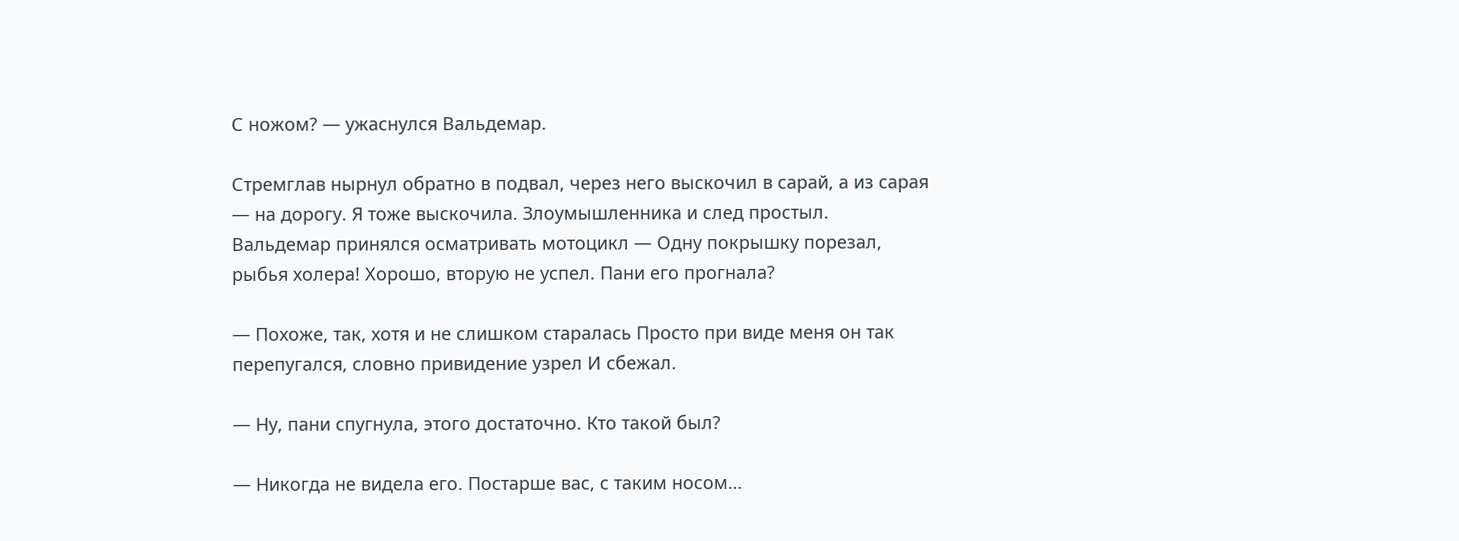С ножом? — ужаснулся Вальдемар.

Стремглав нырнул обратно в подвал, через него выскочил в сарай, а из сарая — на дорогу. Я тоже выскочила. Злоумышленника и след простыл. Вальдемар принялся осматривать мотоцикл — Одну покрышку порезал, рыбья холера! Хорошо, вторую не успел. Пани его прогнала?

— Похоже, так, хотя и не слишком старалась Просто при виде меня он так перепугался, словно привидение узрел И сбежал.

— Ну, пани спугнула, этого достаточно. Кто такой был?

— Никогда не видела его. Постарше вас, с таким носом…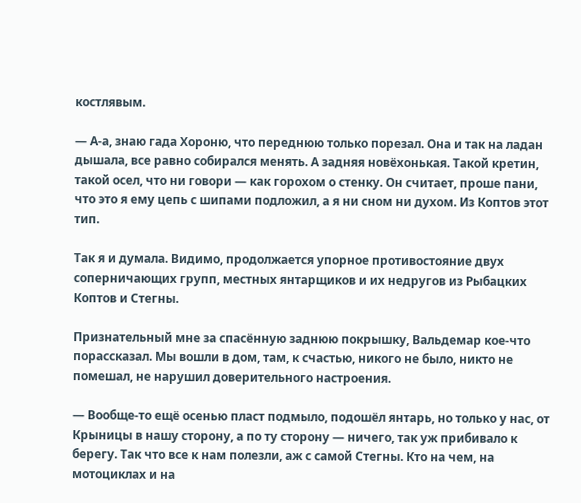костлявым.

— А-а, знаю гада Хороню, что переднюю только порезал. Она и так на ладан дышала, все равно собирался менять. А задняя новёхонькая. Такой кретин, такой осел, что ни говори — как горохом о стенку. Он считает, проше пани, что это я ему цепь с шипами подложил, а я ни сном ни духом. Из Коптов этот тип.

Так я и думала. Видимо, продолжается упорное противостояние двух соперничающих групп, местных янтарщиков и их недругов из Рыбацких Коптов и Стегны.

Признательный мне за спасённую заднюю покрышку, Вальдемар кое-что порассказал. Мы вошли в дом, там, к счастью, никого не было, никто не помешал, не нарушил доверительного настроения.

— Вообще-то ещё осенью пласт подмыло, подошёл янтарь, но только у нас, от Крыницы в нашу сторону, а по ту сторону — ничего, так уж прибивало к берегу. Так что все к нам полезли, аж с самой Стегны. Кто на чем, на мотоциклах и на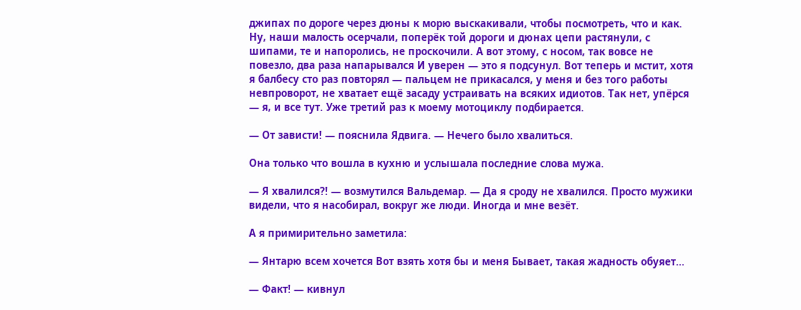джипах по дороге через дюны к морю выскакивали, чтобы посмотреть, что и как. Ну, наши малость осерчали, поперёк той дороги и дюнах цепи растянули, с шипами, те и напоролись, не проскочили. А вот этому, с носом, так вовсе не повезло, два раза напарывался И уверен — это я подсунул. Вот теперь и мстит, хотя я балбесу сто раз повторял — пальцем не прикасался, у меня и без того работы невпроворот, не хватает ещё засаду устраивать на всяких идиотов. Так нет, упёрся — я, и все тут. Уже третий раз к моему мотоциклу подбирается.

— От зависти! — пояснила Ядвига. — Нечего было хвалиться.

Она только что вошла в кухню и услышала последние слова мужа.

— Я хвалился?! — возмутился Вальдемар. — Да я сроду не хвалился. Просто мужики видели, что я насобирал, вокруг же люди. Иногда и мне везёт.

А я примирительно заметила:

— Янтарю всем хочется Вот взять хотя бы и меня Бывает, такая жадность обуяет…

— Факт! — кивнул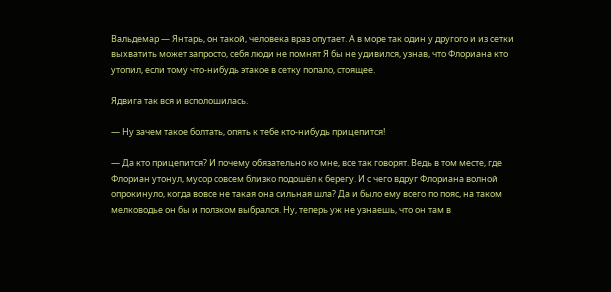Вальдемар — Янтарь, он такой, человека враз опутает. А в море так один у другого и из сетки выхватить может запросто, себя люди не помнят Я бы не удивился, узнав, что Флориана кто утопил, если тому что-нибудь этакое в сетку попало, стоящее.

Ядвига так вся и всполошилась.

— Ну зачем такое болтать, опять к тебе кто-нибудь прицепится!

— Да кто прицепится? И почему обязательно ко мне, все так говорят. Ведь в том месте, где Флориан утонул, мусор совсем близко подошёл к берегу. И с чего вдруг Флориана волной опрокинуло, когда вовсе не такая она сильная шла? Да и было ему всего по пояс, на таком мелководье он бы и ползком выбрался. Ну, теперь уж не узнаешь, что он там в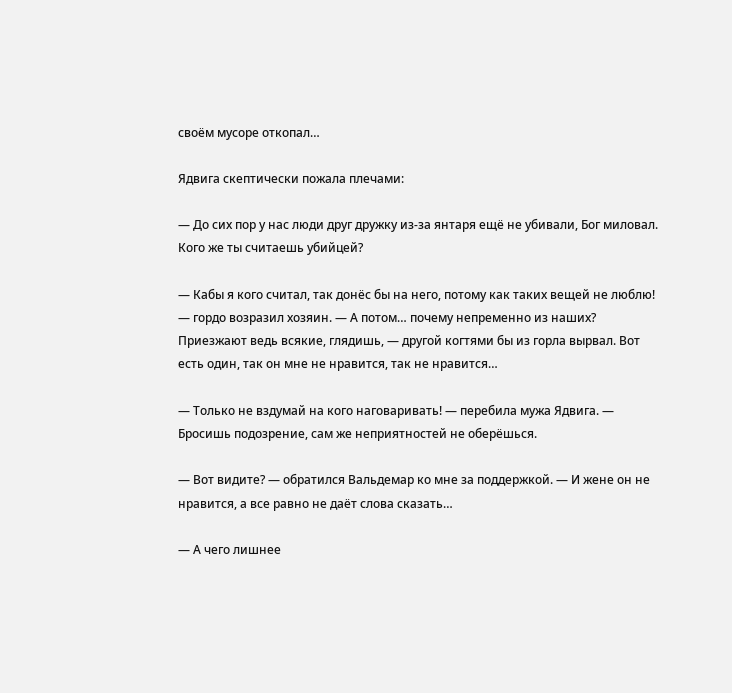своём мусоре откопал…

Ядвига скептически пожала плечами:

— До сих пор у нас люди друг дружку из-за янтаря ещё не убивали, Бог миловал. Кого же ты считаешь убийцей?

— Кабы я кого считал, так донёс бы на него, потому как таких вещей не люблю! — гордо возразил хозяин. — А потом… почему непременно из наших? Приезжают ведь всякие, глядишь, — другой когтями бы из горла вырвал. Вот есть один, так он мне не нравится, так не нравится…

— Только не вздумай на кого наговаривать! — перебила мужа Ядвига. — Бросишь подозрение, сам же неприятностей не оберёшься.

— Вот видите? — обратился Вальдемар ко мне за поддержкой. — И жене он не нравится, а все равно не даёт слова сказать…

— А чего лишнее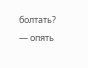болтать? — опять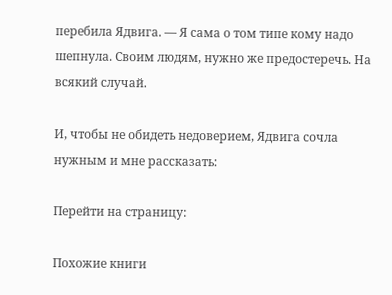перебила Ядвига. — Я сама о том типе кому надо шепнула. Своим людям, нужно же предостеречь. На всякий случай.

И, чтобы не обидеть недоверием, Ядвига сочла нужным и мне рассказать:

Перейти на страницу:

Похожие книги